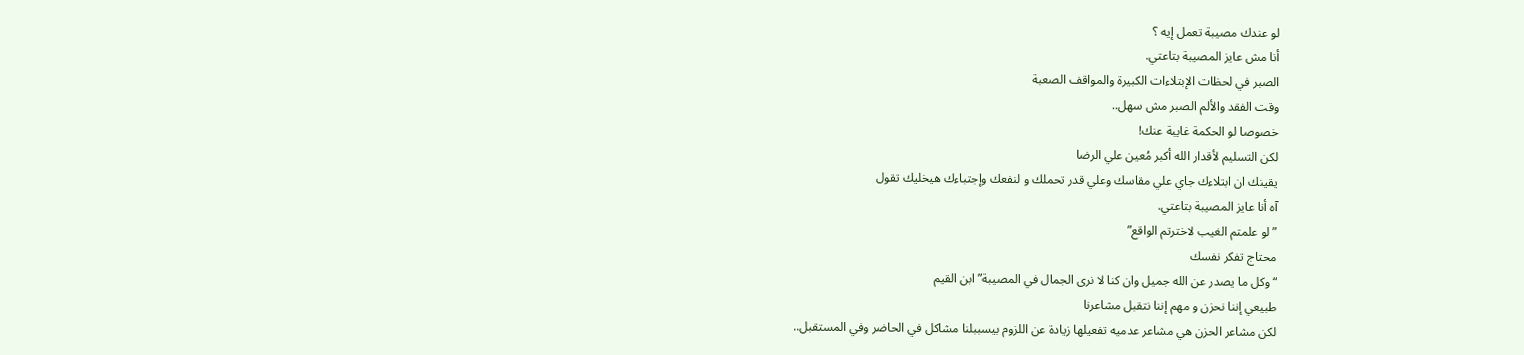لو عندك مصيبة تعمل إيه ؟
أنا مش عايز المصيبة بتاعتي.
الصبر في لحظات الإبتلاءات الكبيرة والمواقف الصعبة
وقت الفقد والألم الصبر مش سهل..
خصوصا لو الحكمة غايبة عنك!
لكن التسليم لأقدار الله أكبر مُعين علي الرضا
يقينك ان ابتلاءك جاي علي مقاسك وعلي قدر تحملك و لنفعك وإجتباءك هيخليك تقول
آه أنا عايز المصيبة بتاعتي.
” لو علمتم الغيب لاخترتم الواقع”
محتاج تفكر نفسك
“وكل ما يصدر عن الله جميل وان كنا لا نرى الجمال في المصيبة” ابن القيم
طبيعي إننا نحزن و مهم إننا نتقبل مشاعرنا
لكن مشاعر الحزن هي مشاعر عدميه تفعيلها زيادة عن اللزوم بيسببلنا مشاكل في الحاضر وفي المستقبل..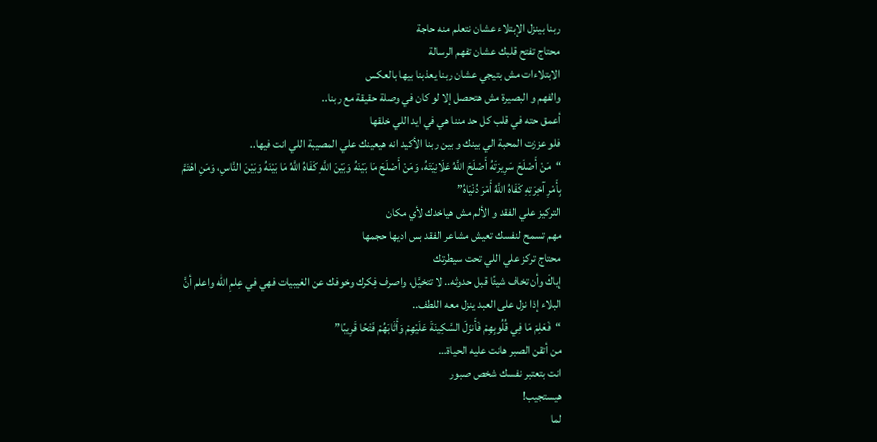ربنا بينزل الإبتلاء عشان نتعلم منه حاجة
محتاج تفتح قلبك عشان تفهم الرسالة
الابتلاءات مش بتيجي عشان ربنا يعذبنا بيها بالعكس
والفهم و البصيرة مش هتحصل إلا لو كان في وصلة حقيقة مع ربنا..
أعمق حته في قلب كل حد مننا هي في ايد اللي خلقها
فلو عززت المحبة الي بينك و بين ربنا الأكيد انه هيعينك علي المصيبة اللي انت فيها..
“مَنْ أَصْلَحَ سَرِيرَتَهُ أَصْلَحَ اللَّهُ عَلَانِيَتَهُ، وَمَنْ أَصْلَحَ مَا بَيْنَهُ وَبَيْنَ اللَّهِ كَفَاهُ اللَّهُ مَا بَيْنَهُ وَبَيْنَ النَّاسِ، وَمَنِ اهْتَمَّ بِأَمْرِ آخِرَتِهِ كَفَاهُ اللَّهُ أَمْرَ دُنْيَاهُ”
التركيز علي الفقد و الألم مش هياخدك لأي مكان
مهم تسمح لنفسك تعيش مشاعر الفقد بس اديها حجمها
محتاج تركز علي اللي تحت سيطرتك
إياكَ وأن تخاف شيئًا قبل حدوثه.. لا تتخيَّل، واصرف فِكرك وخوفك عن الغيبيات فهي في عِلمِ الله واعلم أنَّ البلاء إذا نزل على العبد ينزل معه اللطف..
“فَعَلِمَ مَا فِي قُلُوبِهِمْ فَأَنزَلَ السَّكِينَةَ عَلَيْهِمْ وَأَثَابَهُمْ فَتْحًا قَرِيبًا”
من أتقن الصبر هانت عليه الحياة…
انت بتعتبر نفسك شخص صبور
هيستجيب!
لما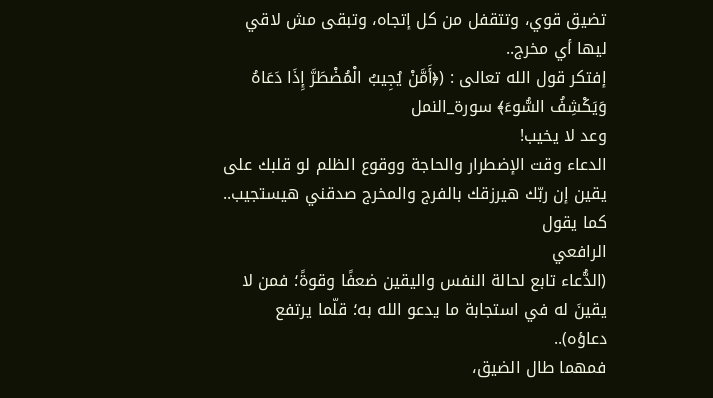تضيق قوي، وتتقفل من كل إتجاه، وتبقى مش لاقي ليها أي مخرج..
إفتكر قول الله تعالى : (﴿أَمَّنْ يُجِيبُ الْمُضْطَرَّ إِذَا دَعَاهُ وَيَكْشِفُ السُّوءَ﴾ سورة_النمل
وعد لا يخيب!
الدعاء وقت الإضطرار والحاجة ووقوع الظلم لو قلبك على يقين إن ربّك هيرزقك بالفرج والمخرج صدقني هيستجيب..
كما يقول
الرافعي
(الدُّعاء تابع لحالة النفس واليقين ضعفًا وقوةً؛ فمن لا يقينَ له في استجابة ما يدعو الله به؛ قلّما يرتفع دعاؤه)..
فمهما طال الضيق،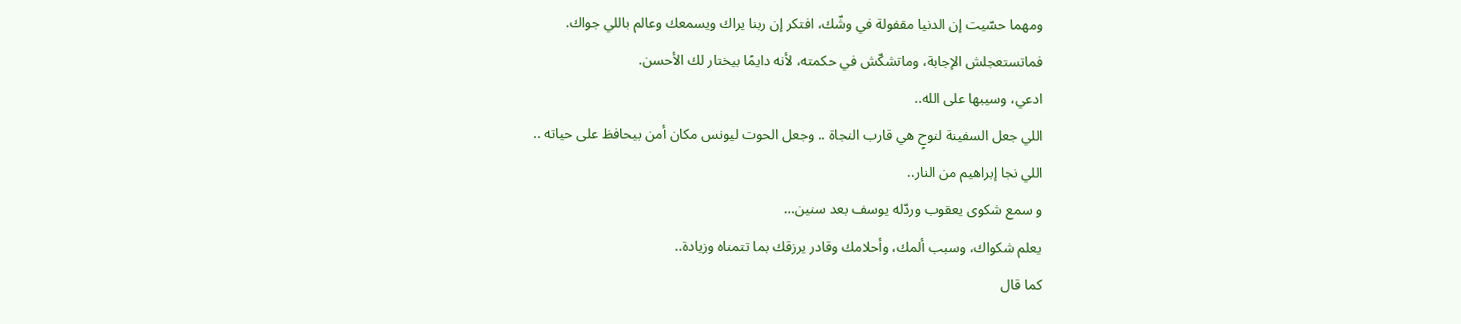ومهما حسّيت إن الدنيا مقفولة في وشّك، افتكر إن ربنا يراك ويسمعك وعالم باللي جواك.
فماتستعجلش الإجابة، وماتشكّش في حكمته، لأنه دايمًا بيختار لك الأحسن.
ادعي، وسيبها على الله..
اللي جعل السفينة لنوحٍ هي قارب النجاة .. وجعل الحوت ليونس مكان أمن بيحافظ على حياته ..
اللي نجا إبراهيم من النار..
و سمع شكوى يعقوب وردّله يوسف بعد سنين…
يعلم شكواك، وسبب ألمك، وأحلامك وقادر يرزقك بما تتمناه وزيادة..
كما قال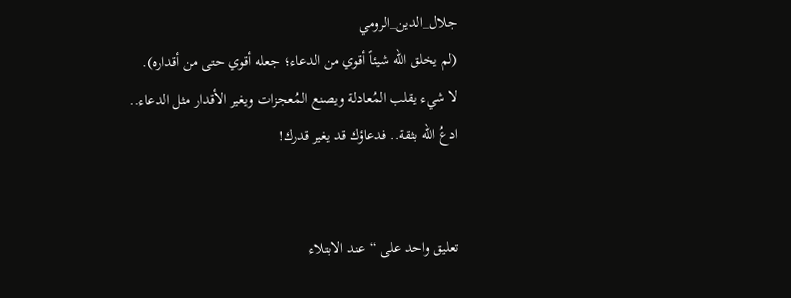جلال_الدين_الرومي
(لم يخلق الله شيئاً أقوي من الدعاء؛ جعله أقوي حتى من أقداره).
لا شيء يقلب المُعادلة ويصنع المُعجزات ويغير الأقدار مثل الدعاء..
ادعُ الله بثقة.. فدعاؤك قد يغير قدرك!


تعليق واحد على “عند الابتلاء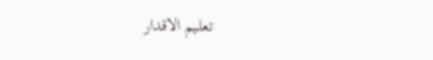تعليم الاقدار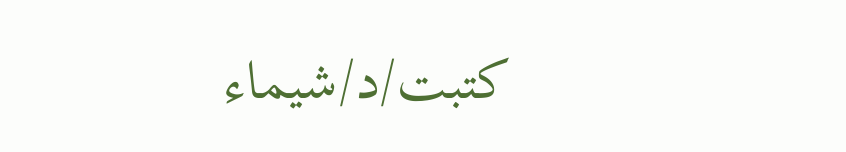كتبت/د/شيماء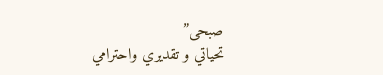صبحى”
تحياتي و تقديري واحترامي